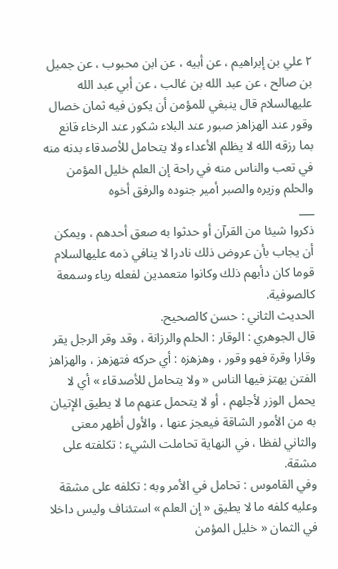٢ علي بن إبراهيم ، عن أبيه ، عن ابن محبوب ، عن جميل بن صالح ، عن عبد الله بن غالب ، عن أبي عبد الله عليهالسلام قال ينبغي للمؤمن أن يكون فيه ثمان خصال وقور عند الهزاهز صبور عند البلاء شكور عند الرخاء قانع بما رزقه الله لا يظلم الأعداء ولا يتحامل للأصدقاء بدنه منه في تعب والناس منه في راحة إن العلم خليل المؤمن والحلم وزيره والصبر أمير جنوده والرفق أخوه
___
ذكروا شيئا من القرآن أو حدثوا به صعق أحدهم ، ويمكن أن يجاب بأن عروض ذلك نادرا لا ينافي ذمه عليهالسلام قوما كان دأبهم ذلك وكانوا متعمدين لفعله رياء وسمعة كالصوفية.
الحديث الثاني : حسن كالصحيح.
قال الجوهري : الوقار : الحلم والرزانة ، وقد وقر الرجل يقر وقارا وقرة فهو وقور ، وهزهزه : أي حركه فتهزهز ، والهزاهز الفتن يهتز فيها الناس « ولا يتحامل للأصدقاء » أي لا يحمل الوزر لأجلهم ، أو لا يتحمل عنهم ما لا يطيق الإتيان به من الأمور الشاقة فيعجز عنها ، والأول أظهر معنى والثاني لفظا ، في النهاية تحاملت الشيء : تكلفته على مشقة.
وفي القاموس : تحامل في الأمر وبه : تكلفه على مشقة وعليه كلفه ما لا يطيق « إن العلم » استئناف وليس داخلا في الثمان « خليل المؤمن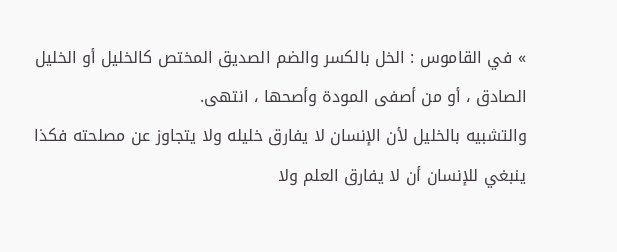» في القاموس : الخل بالكسر والضم الصديق المختص كالخليل أو الخليل الصادق ، أو من أصفى المودة وأصحها ، انتهى.
والتشبيه بالخليل لأن الإنسان لا يفارق خليله ولا يتجاوز عن مصلحته فكذا ينبغي للإنسان أن لا يفارق العلم ولا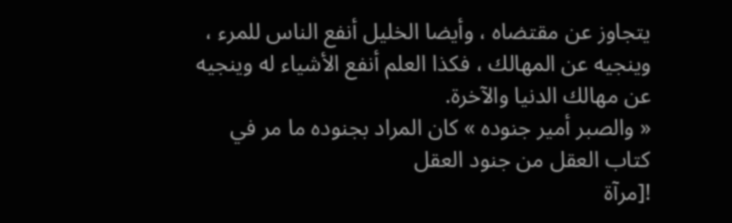يتجاوز عن مقتضاه ، وأيضا الخليل أنفع الناس للمرء ، وينجيه عن المهالك ، فكذا العلم أنفع الأشياء له وينجيه عن مهالك الدنيا والآخرة.
« والصبر أمير جنوده » كان المراد بجنوده ما مر في كتاب العقل من جنود العقل
![مرآة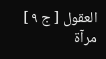العقول [ ج ٩ ] مرآة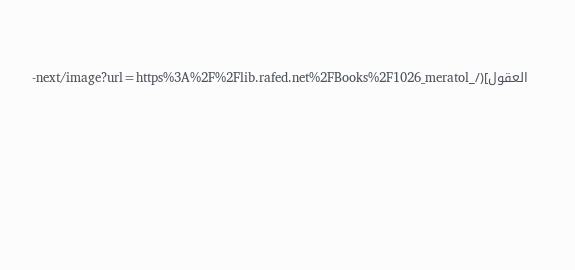العقول](/_next/image?url=https%3A%2F%2Flib.rafed.net%2FBooks%2F1026_meratol-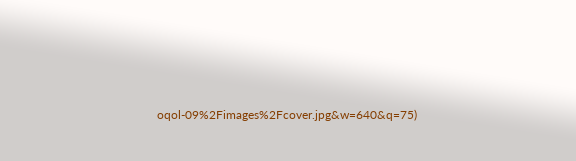oqol-09%2Fimages%2Fcover.jpg&w=640&q=75)